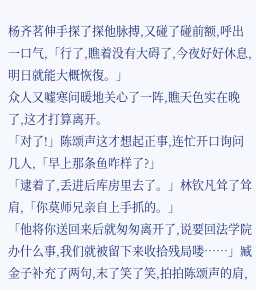杨齐茗伸手探了探他脉搏,又碰了碰前额,呼出一口气,「行了,瞧着没有大碍了,今夜好好休息,明日就能大概恢復。」
众人又嘘寒问暖地关心了一阵,瞧天色实在晚了,这才打算离开。
「对了!」陈颂声这才想起正事,连忙开口询问几人,「早上那条鱼咋样了?」
「逮着了,丢进后库房里去了。」林钦凡耸了耸肩,「你莫师兄亲自上手抓的。」
「他将你送回来后就匆匆离开了,说要回法学院办什么事,我们就被留下来收拾残局喽……」臧金子补充了两句,末了笑了笑,拍拍陈颂声的肩,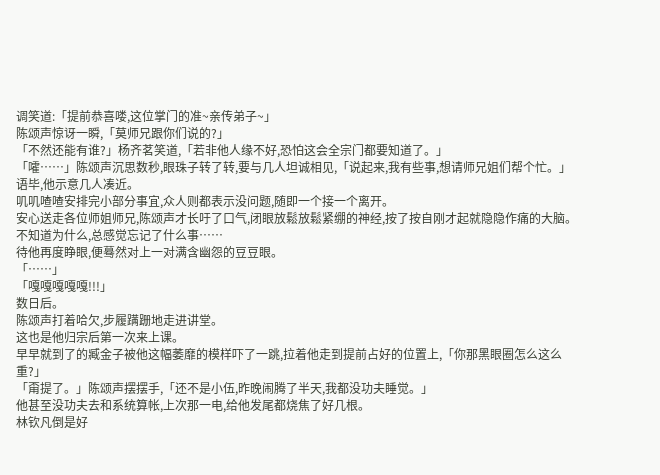调笑道:「提前恭喜喽,这位掌门的准~亲传弟子~」
陈颂声惊讶一瞬,「莫师兄跟你们说的?」
「不然还能有谁?」杨齐茗笑道,「若非他人缘不好,恐怕这会全宗门都要知道了。」
「嚯……」陈颂声沉思数秒,眼珠子转了转,要与几人坦诚相见,「说起来,我有些事,想请师兄姐们帮个忙。」
语毕,他示意几人凑近。
叽叽喳喳安排完小部分事宜,众人则都表示没问题,随即一个接一个离开。
安心送走各位师姐师兄,陈颂声才长吁了口气,闭眼放鬆放鬆紧绷的神经,按了按自刚才起就隐隐作痛的大脑。
不知道为什么,总感觉忘记了什么事……
待他再度睁眼,便蓦然对上一对满含幽怨的豆豆眼。
「……」
「嘎嘎嘎嘎嘎!!!」
数日后。
陈颂声打着哈欠,步履蹒跚地走进讲堂。
这也是他归宗后第一次来上课。
早早就到了的臧金子被他这幅萎靡的模样吓了一跳,拉着他走到提前占好的位置上,「你那黑眼圈怎么这么重?」
「甭提了。」陈颂声摆摆手,「还不是小伍,昨晚闹腾了半天,我都没功夫睡觉。」
他甚至没功夫去和系统算帐,上次那一电,给他发尾都烧焦了好几根。
林钦凡倒是好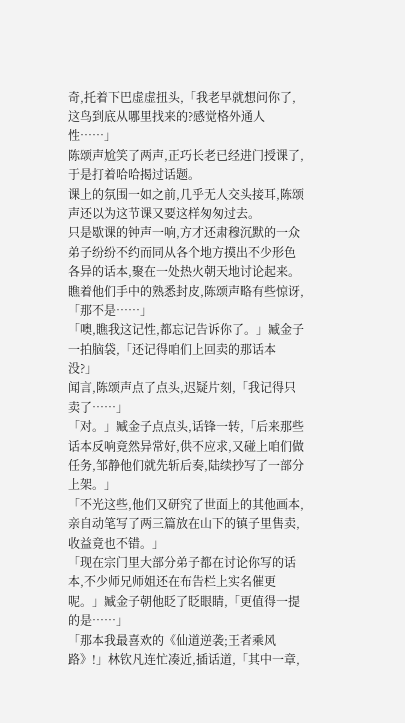奇,托着下巴虚虚扭头,「我老早就想问你了,这鸟到底从哪里找来的?感觉格外通人性……」
陈颂声尬笑了两声,正巧长老已经进门授课了,于是打着哈哈揭过话题。
课上的氛围一如之前,几乎无人交头接耳,陈颂声还以为这节课又要这样匆匆过去。
只是歇课的钟声一响,方才还肃穆沉默的一众弟子纷纷不约而同从各个地方摸出不少形色各异的话本,聚在一处热火朝天地讨论起来。
瞧着他们手中的熟悉封皮,陈颂声略有些惊讶,「那不是……」
「噢,瞧我这记性,都忘记告诉你了。」臧金子一拍脑袋,「还记得咱们上回卖的那话本没?」
闻言,陈颂声点了点头,迟疑片刻,「我记得只卖了……」
「对。」臧金子点点头,话锋一转,「后来那些话本反响竟然异常好,供不应求,又碰上咱们做任务,邹静他们就先斩后奏,陆续抄写了一部分上架。」
「不光这些,他们又研究了世面上的其他画本,亲自动笔写了两三篇放在山下的镇子里售卖,收益竟也不错。」
「现在宗门里大部分弟子都在讨论你写的话本,不少师兄师姐还在布告栏上实名催更呢。」臧金子朝他眨了眨眼睛,「更值得一提的是……」
「那本我最喜欢的《仙道逆袭;王者乘风路》!」林钦凡连忙凑近,插话道,「其中一章,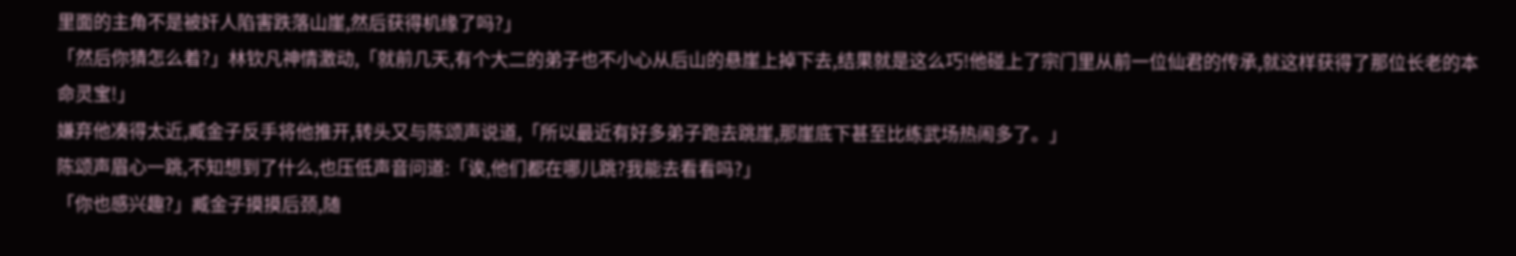里面的主角不是被奸人陷害跌落山崖,然后获得机缘了吗?」
「然后你猜怎么着?」林钦凡神情激动,「就前几天,有个大二的弟子也不小心从后山的悬崖上掉下去,结果就是这么巧!他碰上了宗门里从前一位仙君的传承,就这样获得了那位长老的本命灵宝!」
嫌弃他凑得太近,臧金子反手将他推开,转头又与陈颂声说道,「所以最近有好多弟子跑去跳崖,那崖底下甚至比练武场热闹多了。」
陈颂声眉心一跳,不知想到了什么,也压低声音问道:「诶,他们都在哪儿跳?我能去看看吗?」
「你也感兴趣?」臧金子摸摸后颈,随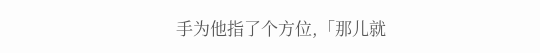手为他指了个方位,「那儿就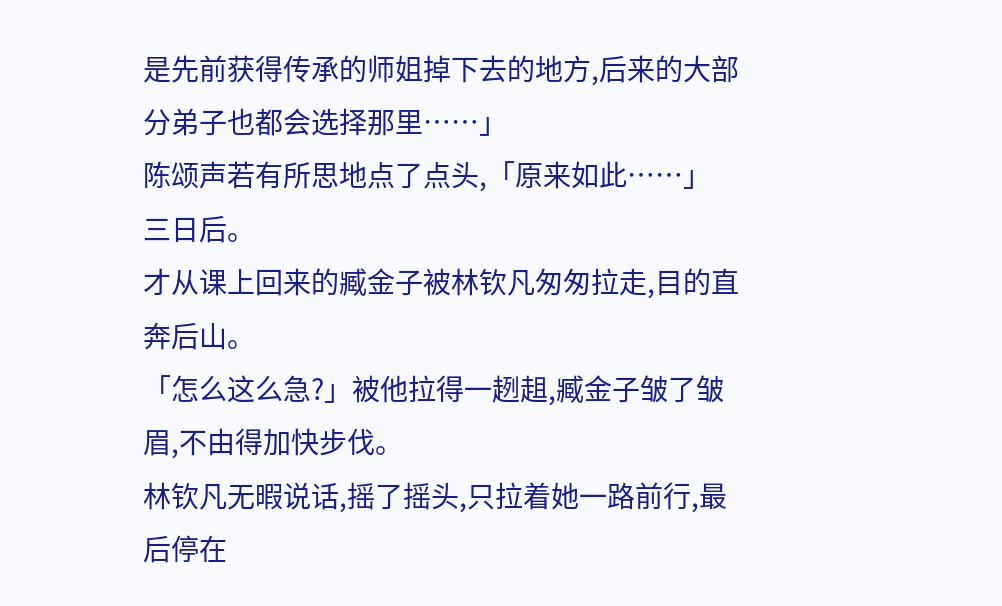是先前获得传承的师姐掉下去的地方,后来的大部分弟子也都会选择那里……」
陈颂声若有所思地点了点头,「原来如此……」
三日后。
才从课上回来的臧金子被林钦凡匆匆拉走,目的直奔后山。
「怎么这么急?」被他拉得一趔趄,臧金子皱了皱眉,不由得加快步伐。
林钦凡无暇说话,摇了摇头,只拉着她一路前行,最后停在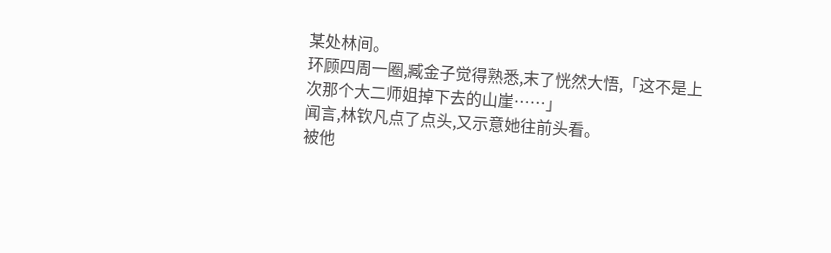某处林间。
环顾四周一圈,臧金子觉得熟悉,末了恍然大悟,「这不是上次那个大二师姐掉下去的山崖……」
闻言,林钦凡点了点头,又示意她往前头看。
被他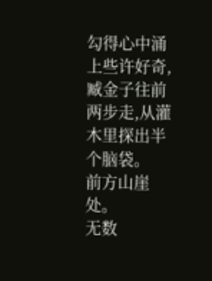勾得心中涌上些许好奇,臧金子往前两步走,从灌木里探出半个脑袋。
前方山崖处。
无数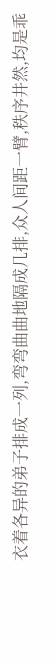衣着各异的弟子排成一列,弯弯曲曲地隔成几排,众人间距一臂,秩序井然,均是乖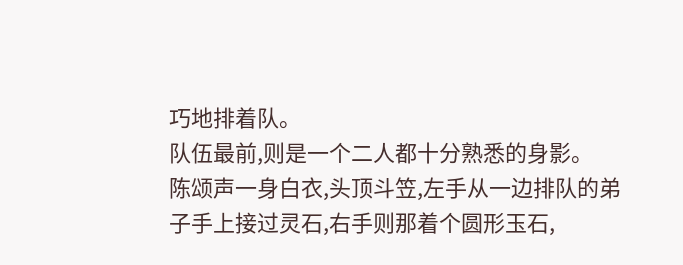巧地排着队。
队伍最前,则是一个二人都十分熟悉的身影。
陈颂声一身白衣,头顶斗笠,左手从一边排队的弟子手上接过灵石,右手则那着个圆形玉石,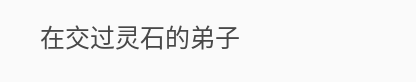在交过灵石的弟子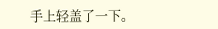手上轻盖了一下。